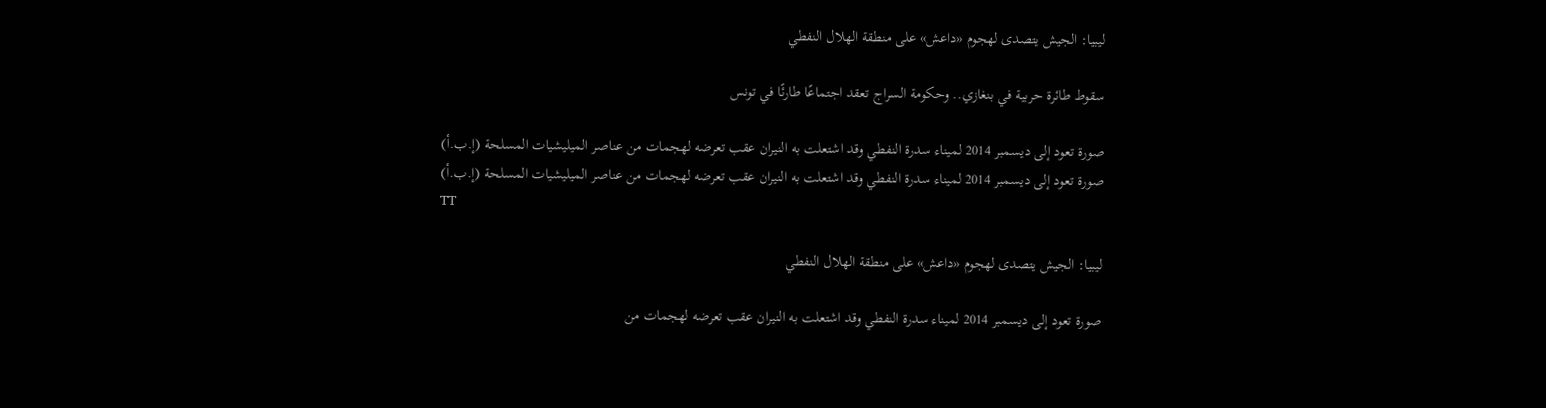ليبيا: الجيش يتصدى لهجوم «داعش» على منطقة الهلال النفطي

سقوط طائرة حربية في بنغازي.. وحكومة السراج تعقد اجتماعًا طارئًا في تونس

صورة تعود إلى ديسمبر 2014 لميناء سدرة النفطي وقد اشتعلت به النيران عقب تعرضه لهجمات من عناصر الميليشيات المسلحة (إ.ب.أ)
صورة تعود إلى ديسمبر 2014 لميناء سدرة النفطي وقد اشتعلت به النيران عقب تعرضه لهجمات من عناصر الميليشيات المسلحة (إ.ب.أ)
TT

ليبيا: الجيش يتصدى لهجوم «داعش» على منطقة الهلال النفطي

صورة تعود إلى ديسمبر 2014 لميناء سدرة النفطي وقد اشتعلت به النيران عقب تعرضه لهجمات من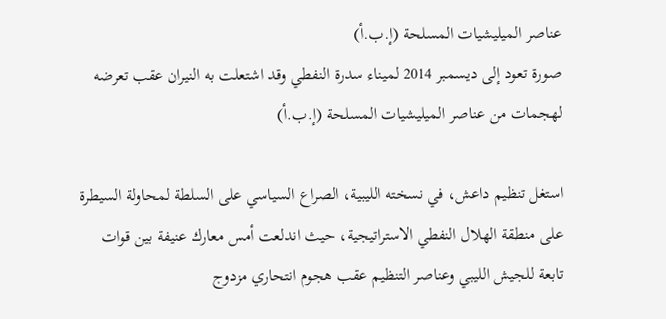عناصر الميليشيات المسلحة (إ.ب.أ)
صورة تعود إلى ديسمبر 2014 لميناء سدرة النفطي وقد اشتعلت به النيران عقب تعرضه لهجمات من عناصر الميليشيات المسلحة (إ.ب.أ)

استغل تنظيم داعش، في نسخته الليبية، الصراع السياسي على السلطة لمحاولة السيطرة على منطقة الهلال النفطي الاستراتيجية، حيث اندلعت أمس معارك عنيفة بين قوات تابعة للجيش الليبي وعناصر التنظيم عقب هجوم انتحاري مزدوج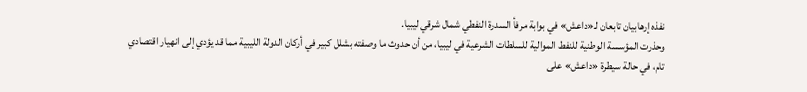نفذه إرهابيان تابعان لـ«داعش» في بوابة مرفأ السدرة النفطي شمال شرقي ليبيا.
وحذرت المؤسسة الوطنية للنفط الموالية للسلطات الشرعية في ليبيا، من أن حدوث ما وصفته بشلل كبير في أركان الدولة الليبية مما قد يؤدي إلى انهيار اقتصادي تام، في حالة سيطرة «داعش» على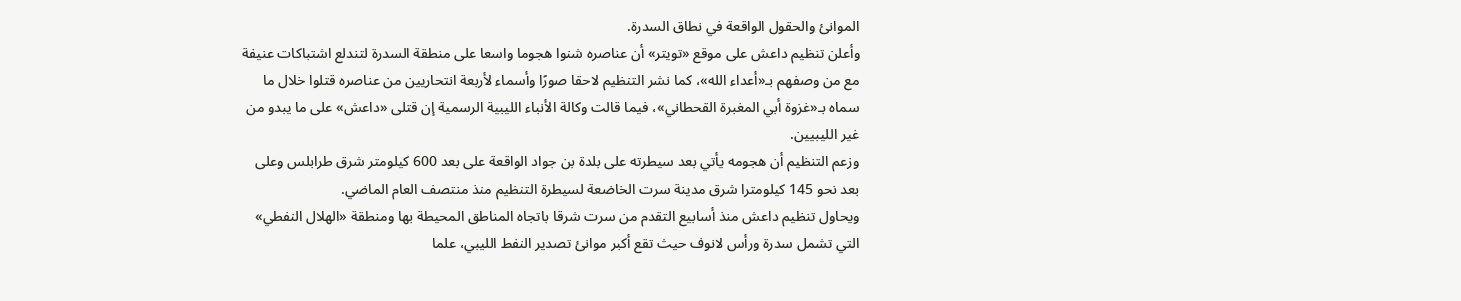الموانئ والحقول الواقعة في نطاق السدرة.
وأعلن تنظيم داعش على موقع «تويتر» أن عناصره شنوا هجوما واسعا على منطقة السدرة لتندلع اشتباكات عنيفة مع من وصفهم بـ«أعداء الله»، كما نشر التنظيم لاحقا صورًا وأسماء لأربعة انتحاريين من عناصره قتلوا خلال ما سماه بـ«غزوة أبي المغبرة القحطاني»، فيما قالت وكالة الأنباء الليبية الرسمية إن قتلى «داعش» على ما يبدو من غير الليبيين.
وزعم التنظيم أن هجومه يأتي بعد سيطرته على بلدة بن جواد الواقعة على بعد 600 كيلومتر شرق طرابلس وعلى بعد نحو 145 كيلومترا شرق مدينة سرت الخاضعة لسيطرة التنظيم منذ منتصف العام الماضي.
ويحاول تنظيم داعش منذ أسابيع التقدم من سرت شرقا باتجاه المناطق المحيطة بها ومنطقة «الهلال النفطي» التي تشمل سدرة ورأس لانوف حيث تقع أكبر موانئ تصدير النفط الليبي، علما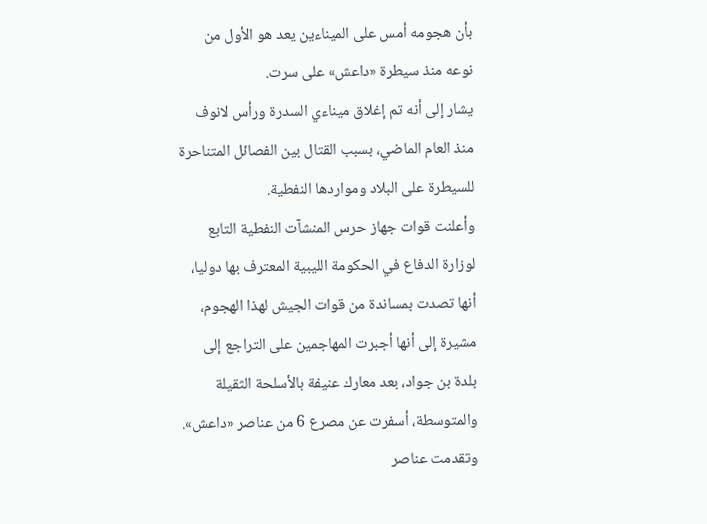بأن هجومه أمس على الميناءين يعد هو الأول من نوعه منذ سيطرة «داعش» على سرت.
يشار إلى أنه تم إغلاق ميناءي السدرة ورأس لانوف منذ العام الماضي، بسبب القتال بين الفصائل المتناحرة للسيطرة على البلاد ومواردها النفطية.
وأعلنت قوات جهاز حرس المنشآت النفطية التابع لوزارة الدفاع في الحكومة الليبية المعترف بها دوليا، أنها تصدت بمساندة من قوات الجيش لهذا الهجوم، مشيرة إلى أنها أجبرت المهاجمين على التراجع إلى بلدة بن جواد، بعد معارك عنيفة بالأسلحة الثقيلة والمتوسطة، أسفرت عن مصرع 6 من عناصر «داعش».
وتقدمت عناصر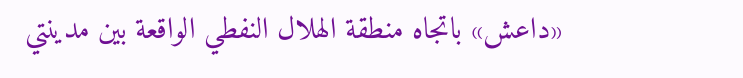«داعش» باتجاه منطقة الهلال النفطي الواقعة بين مدينتي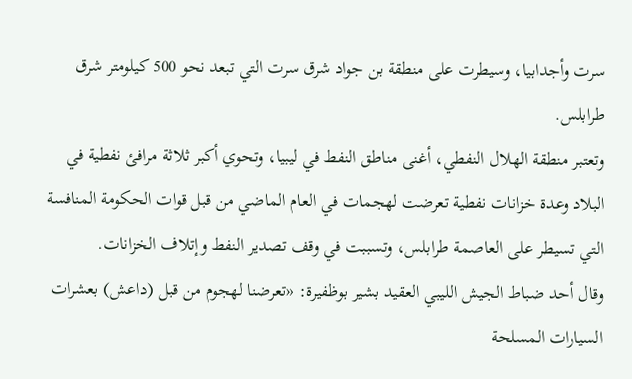سرت وأجدابيا، وسيطرت على منطقة بن جواد شرق سرت التي تبعد نحو 500 كيلومتر شرق طرابلس.
وتعتبر منطقة الهلال النفطي، أغنى مناطق النفط في ليبيا، وتحوي أكبر ثلاثة مرافئ نفطية في البلاد وعدة خزانات نفطية تعرضت لهجمات في العام الماضي من قبل قوات الحكومة المنافسة التي تسيطر على العاصمة طرابلس، وتسببت في وقف تصدير النفط وإتلاف الخزانات.
وقال أحد ضباط الجيش الليبي العقيد بشير بوظفيرة: «تعرضنا لهجوم من قبل (داعش) بعشرات السيارات المسلحة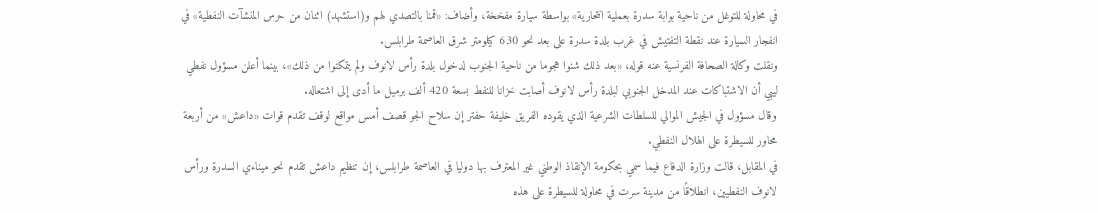في محاولة للتوغل من ناحية بوابة سدرة بعملية انتحارية» بواسطة سيارة مفخخة، وأضاف: «قمنا بالتصدي لهم و(استشهد) اثنان من حرس المنشآت النفطية» في انفجار السيارة عند نقطة التفتيش في غرب بلدة سدرة على بعد نحو 630 كيلومتر شرق العاصمة طرابلس.
ونقلت وكالة الصحافة الفرنسية عنه قوله، «بعد ذلك شنوا هجوما من ناحية الجنوب لدخول بلدة رأس لانوف ولم يتمكنوا من ذلك»، بينما أعلن مسؤول نفطي ليبي أن الاشتباكات عند المدخل الجنوبي لبلدة رأس لانوف أصابت خزانا للنفط بسعة 420 ألف برميل ما أدى إلى اشتعاله.
وقال مسؤول في الجيش الموالي للسلطات الشرعية الذي يقوده الفريق خليفة حفتر إن سلاح الجو قصف أمس مواقع لوقف تقدم قوات «داعش» من أربعة محاور للسيطرة على الهلال النفطي.
في المقابل، قالت وزارة الدفاع فيما سمي بحكومة الإنقاذ الوطني غير المعترف بها دوليا في العاصمة طرابلس، إن تنظيم داعش تقدم نحو ميناءي السدرة ورأس لانوف النفطيين، انطلاقًا من مدينة سرت في محاولة للسيطرة على هذه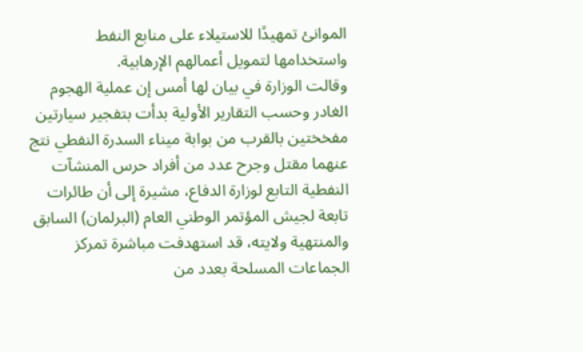الموانئ تمهيدًا للاستيلاء على منابع النفط واستخدامها لتمويل أعمالهم الإرهابية.
وقالت الوزارة في بيان لها أمس إن عملية الهجوم الغادر وحسب التقارير الأولية بدأت بتفجير سيارتين مفخختين بالقرب من بوابة ميناء السدرة النفطي نتج عنهما مقتل وجرح عدد من أفراد حرس المنشآت النفطية التابع لوزارة الدفاع، مشيرة إلى أن طائرات تابعة لجيش المؤتمر الوطني العام (البرلمان) السابق والمنتهية ولايته، قد استهدفت مباشرة تمركز الجماعات المسلحة بعدد من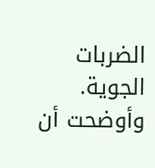الضربات الجوية.
وأوضحت أن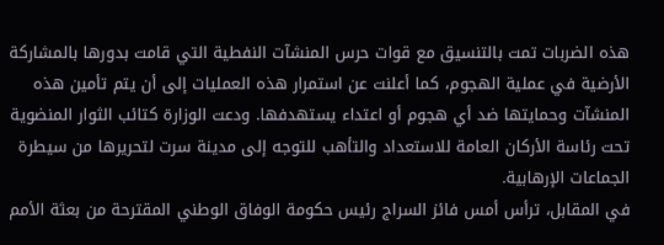هذه الضربات تمت بالتنسيق مع قوات حرس المنشآت النفطية التي قامت بدورها بالمشاركة الأرضية في عملية الهجوم، كما أعلنت عن استمرار هذه العمليات إلى أن يتم تأمين هذه المنشآت وحمايتها ضد أي هجوم أو اعتداء يستهدفها. ودعت الوزارة كتائب الثوار المنضوية تحت رئاسة الأركان العامة للاستعداد والتأهب للتوجه إلى مدينة سرت لتحريرها من سيطرة الجماعات الإرهابية.
في المقابل، ترأس أمس فائز السراج رئيس حكومة الوفاق الوطني المقترحة من بعثة الأمم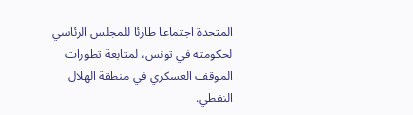المتحدة اجتماعا طارئا للمجلس الرئاسي لحكومته في تونس، لمتابعة تطورات الموقف العسكري في منطقة الهلال النفطي.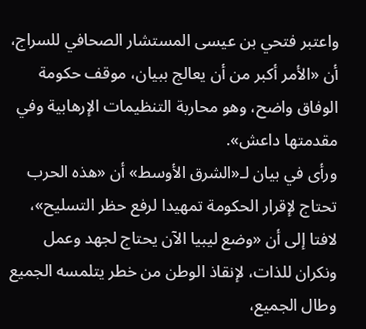واعتبر فتحي بن عيسى المستشار الصحافي للسراج، أن «الأمر أكبر من أن يعالج ببيان، موقف حكومة الوفاق واضح، وهو محاربة التنظيمات الإرهابية وفي مقدمتها داعش».
ورأى في بيان لـ«الشرق الأوسط» أن «هذه الحرب تحتاج لإقرار الحكومة تمهيدا لرفع حظر التسليح»، لافتا إلى أن «وضع ليبيا الآن يحتاج لجهد وعمل ونكران للذات، لإنقاذ الوطن من خطر يتلمسه الجميع وطال الجميع،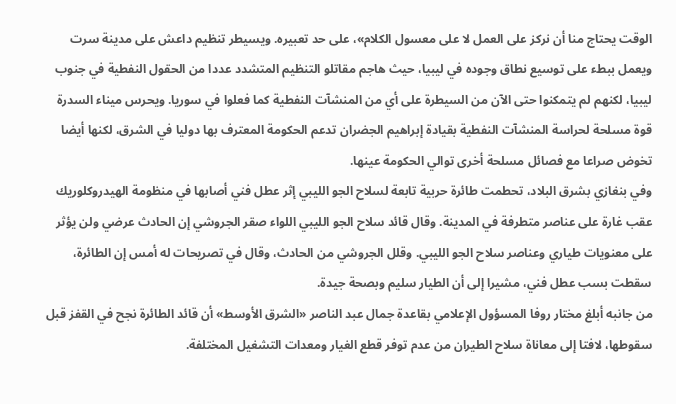الوقت يحتاج منا أن نركز على العمل لا على معسول الكلام»، على حد تعبيره. ويسيطر تنظيم داعش على مدينة سرت ويعمل ببطء على توسيع نطاق وجوده في ليبيا، حيث هاجم مقاتلو التنظيم المتشدد عددا من الحقول النفطية في جنوب ليبيا، لكنهم لم يتمكنوا حتى الآن من السيطرة على أي من المنشآت النفطية كما فعلوا في سوريا. ويحرس ميناء السدرة قوة مسلحة لحراسة المنشآت النفطية بقيادة إبراهيم الجضران تدعم الحكومة المعترف بها دوليا في الشرق، لكنها أيضا تخوض صراعا مع فصائل مسلحة أخرى توالي الحكومة عينها.
وفي بنغازي بشرق البلاد، تحطمت طائرة حربية تابعة لسلاح الجو الليبي إثر عطل فني أصابها في منظومة الهيدروكلوريك عقب غارة على عناصر متطرفة في المدينة. وقال قائد سلاح الجو الليبي اللواء صقر الجروشي إن الحادث عرضي ولن يؤثر على معنويات طياري وعناصر سلاح الجو الليبي. وقلل الجروشي من الحادث، وقال في تصريحات له أمس إن الطائرة، سقطت بسب عطل فني، مشيرا إلى أن الطيار سليم وبصحة جيدة.
من جانبه أبلغ مختار روفا المسؤول الإعلامي بقاعدة جمال عبد الناصر «الشرق الأوسط» أن قائد الطائرة نجح في القفز قبل سقوطها، لافتا إلى معاناة سلاح الطيران من عدم توفر قطع الغيار ومعدات التشغيل المختلفة.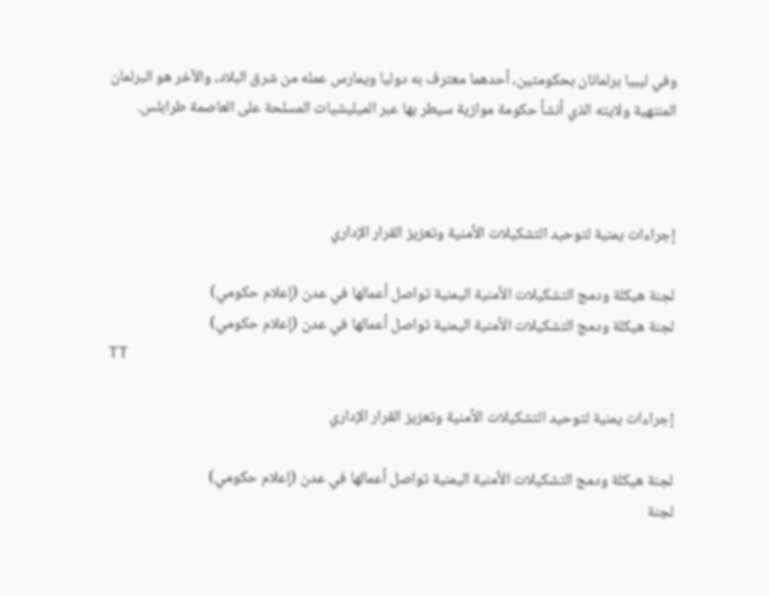وفي ليبيا برلمانان بحكومتين، أحدهما معترف به دوليا ويمارس عمله من شرق البلاد، والآخر هو البرلمان المنتهية ولايته الذي أنشأ حكومة موازية سيطر بها عبر الميليشيات المسلحة على العاصمة طرابلس.



إجراءات يمنية لتوحيد التشكيلات الأمنية وتعزيز القرار الإداري

لجنة هيكلة ودمج التشكيلات الأمنية اليمنية تواصل أعمالها في عدن (إعلام حكومي)
لجنة هيكلة ودمج التشكيلات الأمنية اليمنية تواصل أعمالها في عدن (إعلام حكومي)
TT

إجراءات يمنية لتوحيد التشكيلات الأمنية وتعزيز القرار الإداري

لجنة هيكلة ودمج التشكيلات الأمنية اليمنية تواصل أعمالها في عدن (إعلام حكومي)
لجنة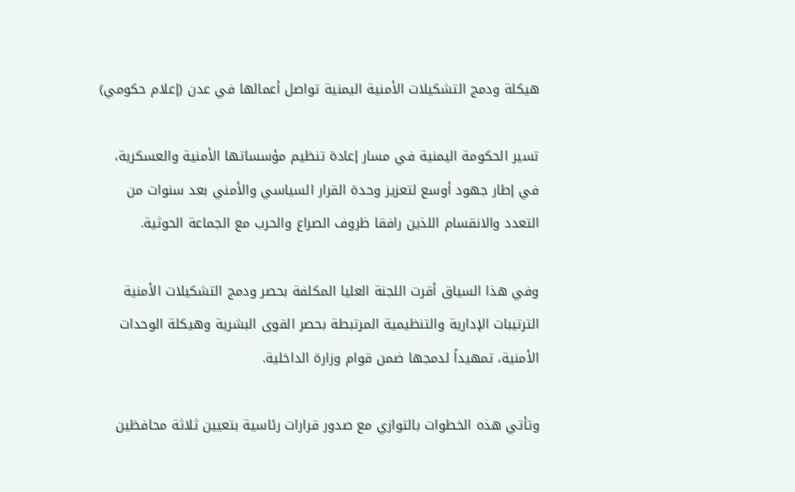هيكلة ودمج التشكيلات الأمنية اليمنية تواصل أعمالها في عدن (إعلام حكومي)

تسير الحكومة اليمنية في مسار إعادة تنظيم مؤسساتها الأمنية والعسكرية، في إطار جهود أوسع لتعزيز وحدة القرار السياسي والأمني بعد سنوات من التعدد والانقسام اللذين رافقا ظروف الصراع والحرب مع الجماعة الحوثية.

وفي هذا السياق أقرت اللجنة العليا المكلفة بحصر ودمج التشكيلات الأمنية الترتيبات الإدارية والتنظيمية المرتبطة بحصر القوى البشرية وهيكلة الوحدات الأمنية، تمهيداً لدمجها ضمن قوام وزارة الداخلية.

وتأتي هذه الخطوات بالتوازي مع صدور قرارات رئاسية بتعيين ثلاثة محافظين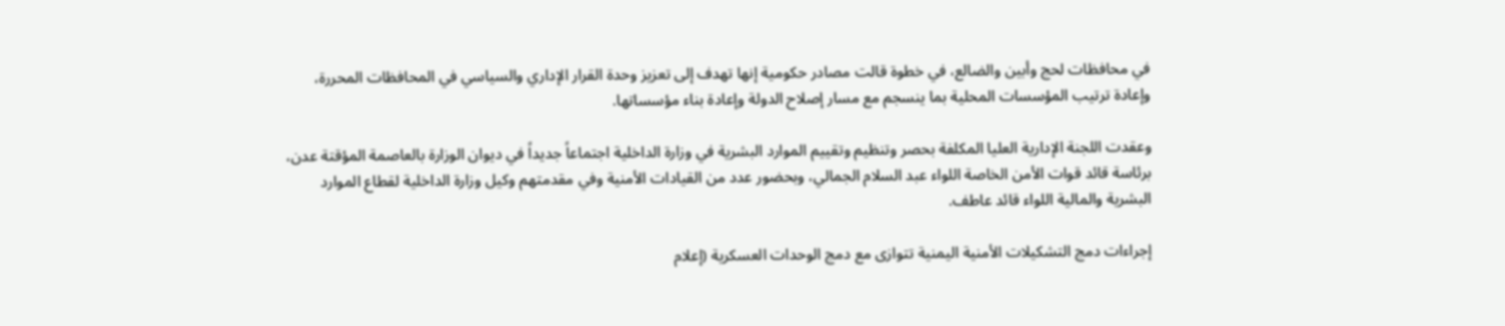في محافظات لحج وأبين والضالع، في خطوة قالت مصادر حكومية إنها تهدف إلى تعزيز وحدة القرار الإداري والسياسي في المحافظات المحررة، وإعادة ترتيب المؤسسات المحلية بما ينسجم مع مسار إصلاح الدولة وإعادة بناء مؤسساتها.

وعقدت اللجنة الإدارية العليا المكلفة بحصر وتنظيم وتقييم الموارد البشرية في وزارة الداخلية اجتماعاً جديداً في ديوان الوزارة بالعاصمة المؤقتة عدن، برئاسة قائد قوات الأمن الخاصة اللواء عبد السلام الجمالي، وبحضور عدد من القيادات الأمنية وفي مقدمتهم وكيل وزارة الداخلية لقطاع الموارد البشرية والمالية اللواء قائد عاطف.

إجراءات دمج التشكيلات الأمنية اليمنية تتوازى مع دمج الوحدات العسكرية (إعلام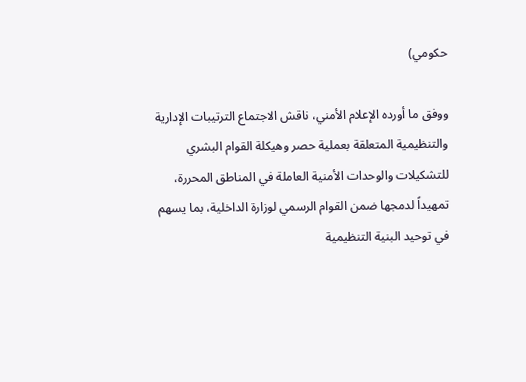حكومي)

ووفق ما أورده الإعلام الأمني، ناقش الاجتماع الترتيبات الإدارية والتنظيمية المتعلقة بعملية حصر وهيكلة القوام البشري للتشكيلات والوحدات الأمنية العاملة في المناطق المحررة، تمهيداً لدمجها ضمن القوام الرسمي لوزارة الداخلية، بما يسهم في توحيد البنية التنظيمية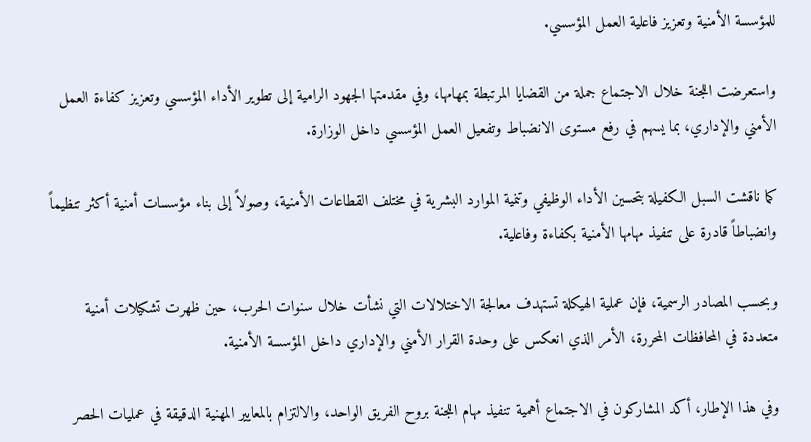للمؤسسة الأمنية وتعزيز فاعلية العمل المؤسسي.

واستعرضت اللجنة خلال الاجتماع جملة من القضايا المرتبطة بمهامها، وفي مقدمتها الجهود الرامية إلى تطوير الأداء المؤسسي وتعزيز كفاءة العمل الأمني والإداري، بما يسهم في رفع مستوى الانضباط وتفعيل العمل المؤسسي داخل الوزارة.

كما ناقشت السبل الكفيلة بتحسين الأداء الوظيفي وتنمية الموارد البشرية في مختلف القطاعات الأمنية، وصولاً إلى بناء مؤسسات أمنية أكثر تنظيماً وانضباطاً قادرة على تنفيذ مهامها الأمنية بكفاءة وفاعلية.

وبحسب المصادر الرسمية، فإن عملية الهيكلة تستهدف معالجة الاختلالات التي نشأت خلال سنوات الحرب، حين ظهرت تشكيلات أمنية متعددة في المحافظات المحررة، الأمر الذي انعكس على وحدة القرار الأمني والإداري داخل المؤسسة الأمنية.

وفي هذا الإطار، أكد المشاركون في الاجتماع أهمية تنفيذ مهام اللجنة بروح الفريق الواحد، والالتزام بالمعايير المهنية الدقيقة في عمليات الحصر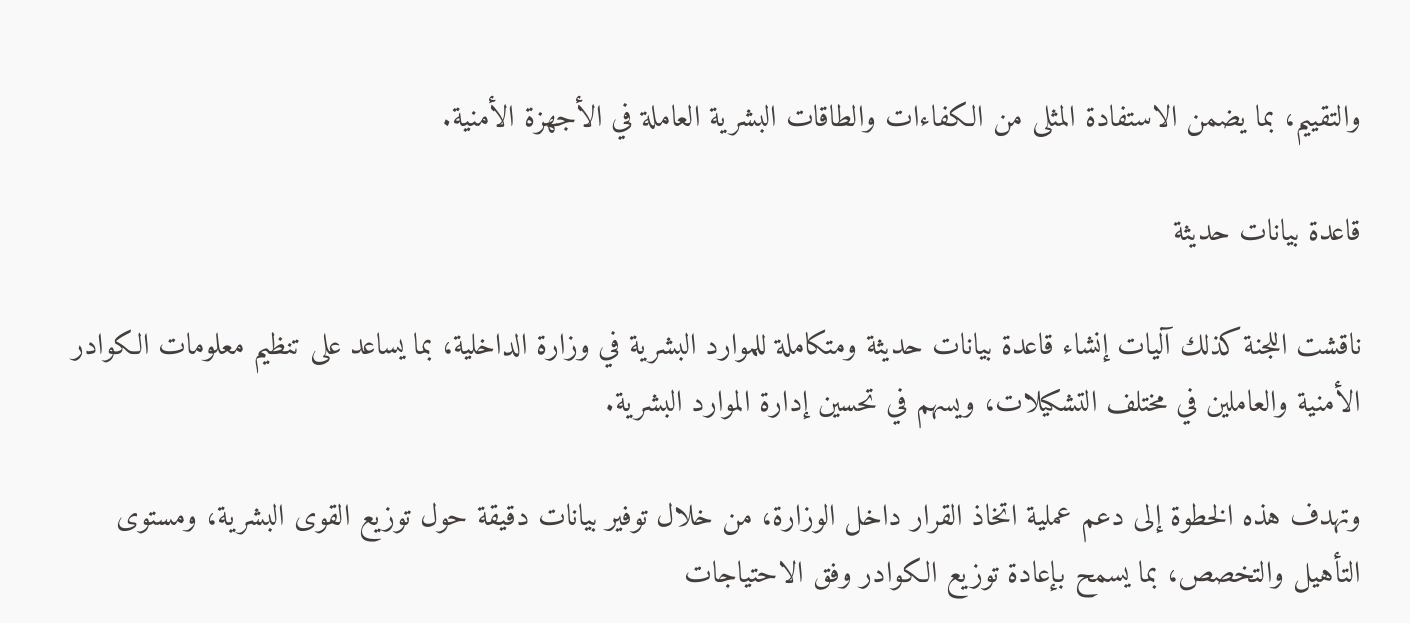والتقييم، بما يضمن الاستفادة المثلى من الكفاءات والطاقات البشرية العاملة في الأجهزة الأمنية.

قاعدة بيانات حديثة

ناقشت اللجنة كذلك آليات إنشاء قاعدة بيانات حديثة ومتكاملة للموارد البشرية في وزارة الداخلية، بما يساعد على تنظيم معلومات الكوادر الأمنية والعاملين في مختلف التشكيلات، ويسهم في تحسين إدارة الموارد البشرية.

وتهدف هذه الخطوة إلى دعم عملية اتخاذ القرار داخل الوزارة، من خلال توفير بيانات دقيقة حول توزيع القوى البشرية، ومستوى التأهيل والتخصص، بما يسمح بإعادة توزيع الكوادر وفق الاحتياجات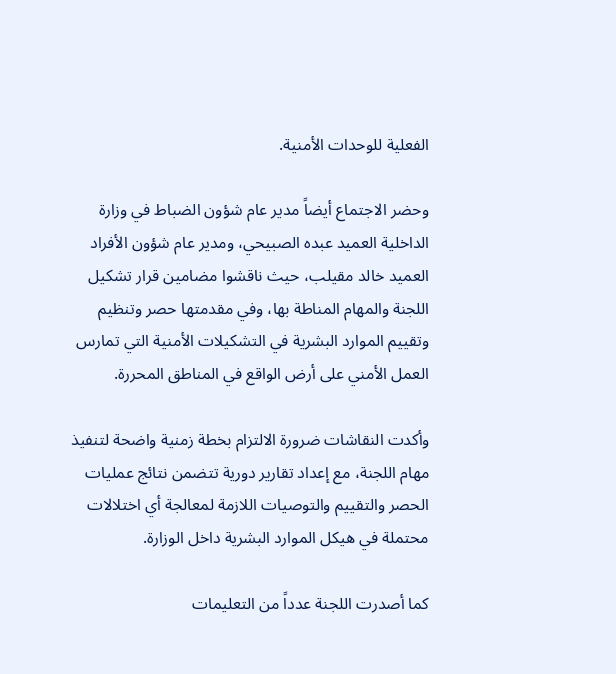الفعلية للوحدات الأمنية.

وحضر الاجتماع أيضاً مدير عام شؤون الضباط في وزارة الداخلية العميد عبده الصبيحي، ومدير عام شؤون الأفراد العميد خالد مقيلب، حيث ناقشوا مضامين قرار تشكيل اللجنة والمهام المناطة بها، وفي مقدمتها حصر وتنظيم وتقييم الموارد البشرية في التشكيلات الأمنية التي تمارس العمل الأمني على أرض الواقع في المناطق المحررة.

وأكدت النقاشات ضرورة الالتزام بخطة زمنية واضحة لتنفيذ مهام اللجنة، مع إعداد تقارير دورية تتضمن نتائج عمليات الحصر والتقييم والتوصيات اللازمة لمعالجة أي اختلالات محتملة في هيكل الموارد البشرية داخل الوزارة.

كما أصدرت اللجنة عدداً من التعليمات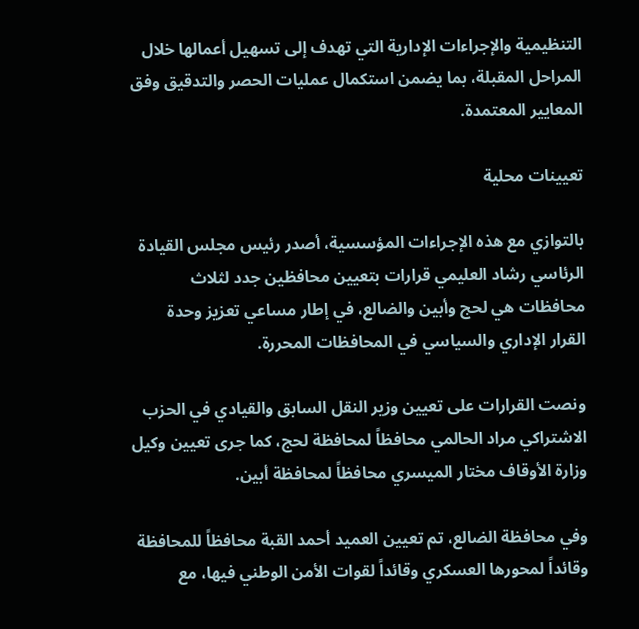التنظيمية والإجراءات الإدارية التي تهدف إلى تسهيل أعمالها خلال المراحل المقبلة، بما يضمن استكمال عمليات الحصر والتدقيق وفق المعايير المعتمدة.

تعيينات محلية

بالتوازي مع هذه الإجراءات المؤسسية، أصدر رئيس مجلس القيادة الرئاسي رشاد العليمي قرارات بتعيين محافظين جدد لثلاث محافظات هي لحج وأبين والضالع، في إطار مساعي تعزيز وحدة القرار الإداري والسياسي في المحافظات المحررة.

ونصت القرارات على تعيين وزير النقل السابق والقيادي في الحزب الاشتراكي مراد الحالمي محافظاً لمحافظة لحج، كما جرى تعيين وكيل وزارة الأوقاف مختار الميسري محافظاً لمحافظة أبين.

وفي محافظة الضالع، تم تعيين العميد أحمد القبة محافظاً للمحافظة وقائداً لمحورها العسكري وقائداً لقوات الأمن الوطني فيها، مع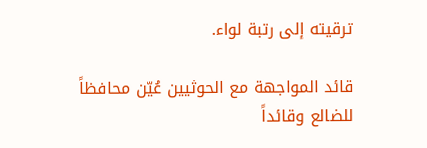ترقيته إلى رتبة لواء.

قائد المواجهة مع الحوثيين عُيّن محافظاً للضالع وقائداً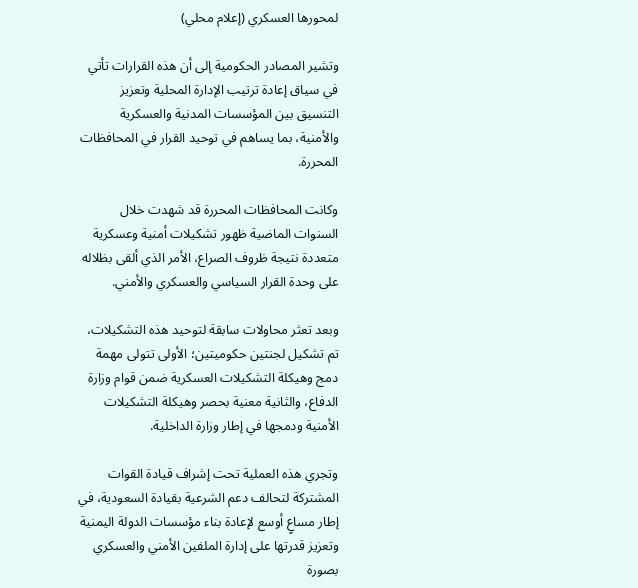لمحورها العسكري (إعلام محلي)

وتشير المصادر الحكومية إلى أن هذه القرارات تأتي في سياق إعادة ترتيب الإدارة المحلية وتعزيز التنسيق بين المؤسسات المدنية والعسكرية والأمنية، بما يساهم في توحيد القرار في المحافظات المحررة.

وكانت المحافظات المحررة قد شهدت خلال السنوات الماضية ظهور تشكيلات أمنية وعسكرية متعددة نتيجة ظروف الصراع، الأمر الذي ألقى بظلاله على وحدة القرار السياسي والعسكري والأمني.

وبعد تعثر محاولات سابقة لتوحيد هذه التشكيلات، تم تشكيل لجنتين حكوميتين؛ الأولى تتولى مهمة دمج وهيكلة التشكيلات العسكرية ضمن قوام وزارة الدفاع، والثانية معنية بحصر وهيكلة التشكيلات الأمنية ودمجها في إطار وزارة الداخلية.

وتجري هذه العملية تحت إشراف قيادة القوات المشتركة لتحالف دعم الشرعية بقيادة السعودية، في إطار مساعٍ أوسع لإعادة بناء مؤسسات الدولة اليمنية وتعزيز قدرتها على إدارة الملفين الأمني والعسكري بصورة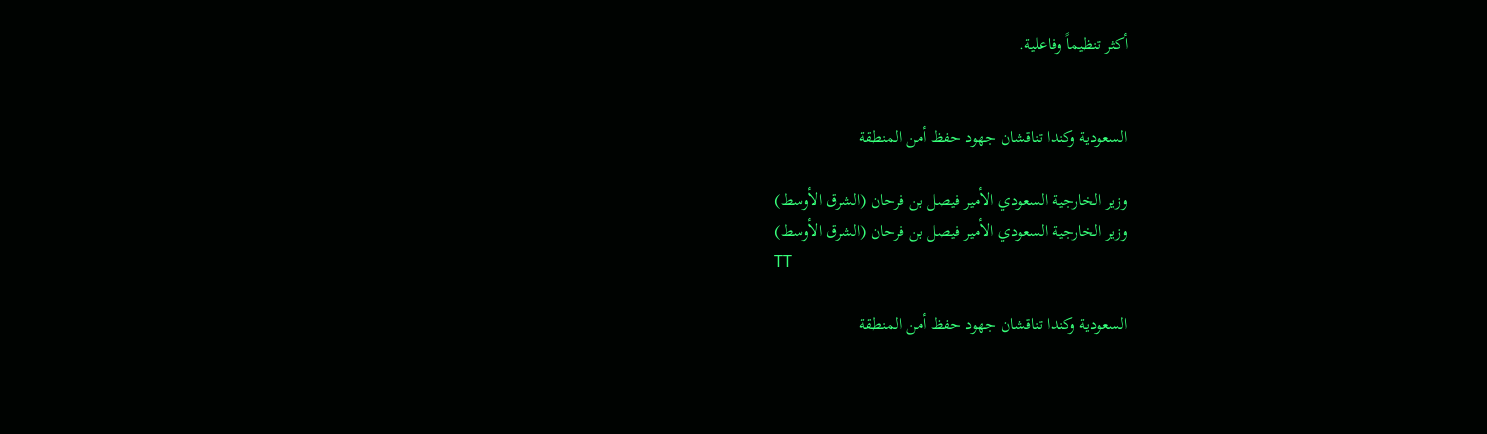أكثر تنظيماً وفاعلية.


السعودية وكندا تناقشان جهود حفظ أمن المنطقة

وزير الخارجية السعودي الأمير فيصل بن فرحان (الشرق الأوسط)
وزير الخارجية السعودي الأمير فيصل بن فرحان (الشرق الأوسط)
TT

السعودية وكندا تناقشان جهود حفظ أمن المنطقة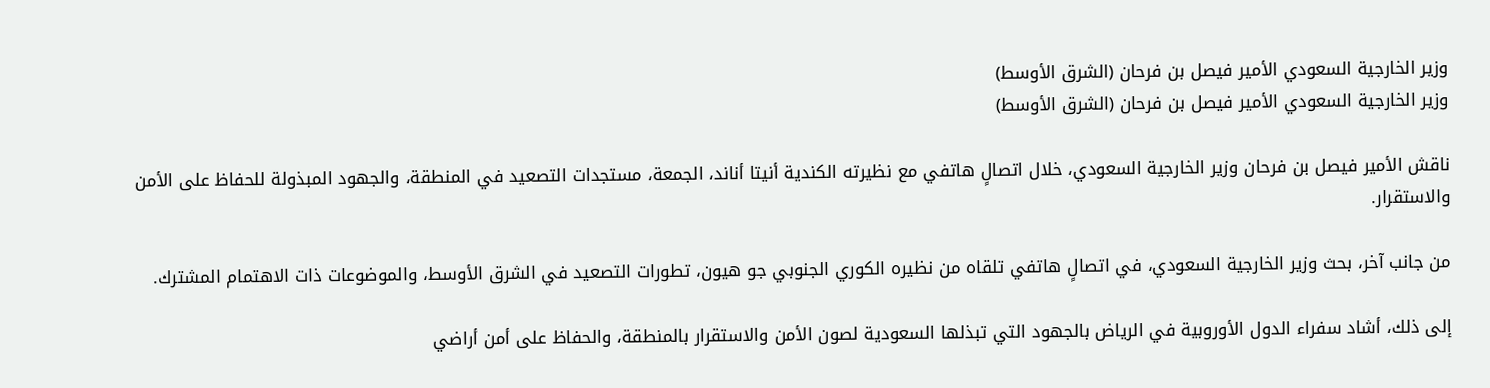وزير الخارجية السعودي الأمير فيصل بن فرحان (الشرق الأوسط)
وزير الخارجية السعودي الأمير فيصل بن فرحان (الشرق الأوسط)

ناقش الأمير فيصل بن فرحان وزير الخارجية السعودي، خلال اتصالٍ هاتفي مع نظيرته الكندية أنيتا أناند، الجمعة، مستجدات التصعيد في المنطقة، والجهود المبذولة للحفاظ على الأمن والاستقرار.

من جانب آخر، بحث وزير الخارجية السعودي، في اتصالٍ هاتفي تلقاه من نظيره الكوري الجنوبي جو هيون، تطورات التصعيد في الشرق الأوسط، والموضوعات ذات الاهتمام المشترك.

إلى ذلك، أشاد سفراء الدول الأوروبية في الرياض بالجهود التي تبذلها السعودية لصون الأمن والاستقرار بالمنطقة، والحفاظ على أمن أراضي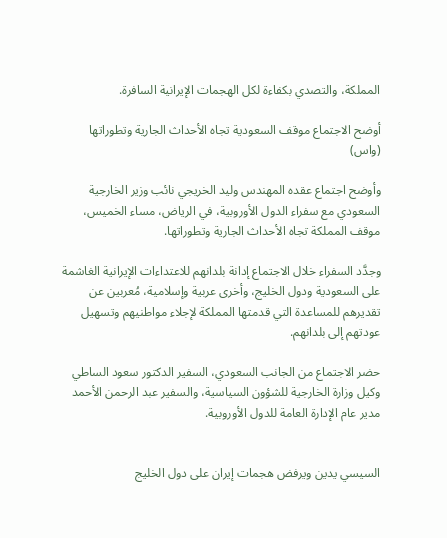المملكة، والتصدي بكفاءة لكل الهجمات الإيرانية السافرة.

أوضح الاجتماع موقف السعودية تجاه الأحداث الجارية وتطوراتها (واس)

وأوضح اجتماع عقده المهندس وليد الخريجي نائب وزير الخارجية السعودي مع سفراء الدول الأوروبية، في الرياض، مساء الخميس، موقف المملكة تجاه الأحداث الجارية وتطوراتها.

وجدَّد السفراء خلال الاجتماع إدانة بلدانهم للاعتداءات الإيرانية الغاشمة على السعودية ودول الخليج، وأخرى عربية وإسلامية، مُعربين عن تقديرهم للمساعدة التي قدمتها المملكة لإجلاء مواطنيهم وتسهيل عودتهم إلى بلدانهم.

حضر الاجتماع من الجانب السعودي، السفير الدكتور سعود الساطي وكيل وزارة الخارجية للشؤون السياسية، والسفير عبد الرحمن الأحمد مدير عام الإدارة العامة للدول الأوروبية.


السيسي يدين ويرفض هجمات إيران على دول الخليج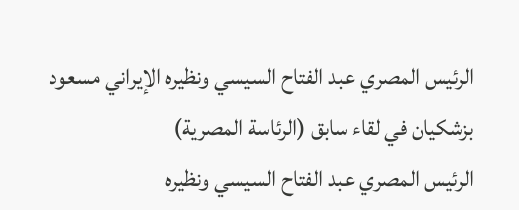الرئيس المصري عبد الفتاح السيسي ونظيره الإيراني مسعود بزشكيان في لقاء سابق (الرئاسة المصرية)
الرئيس المصري عبد الفتاح السيسي ونظيره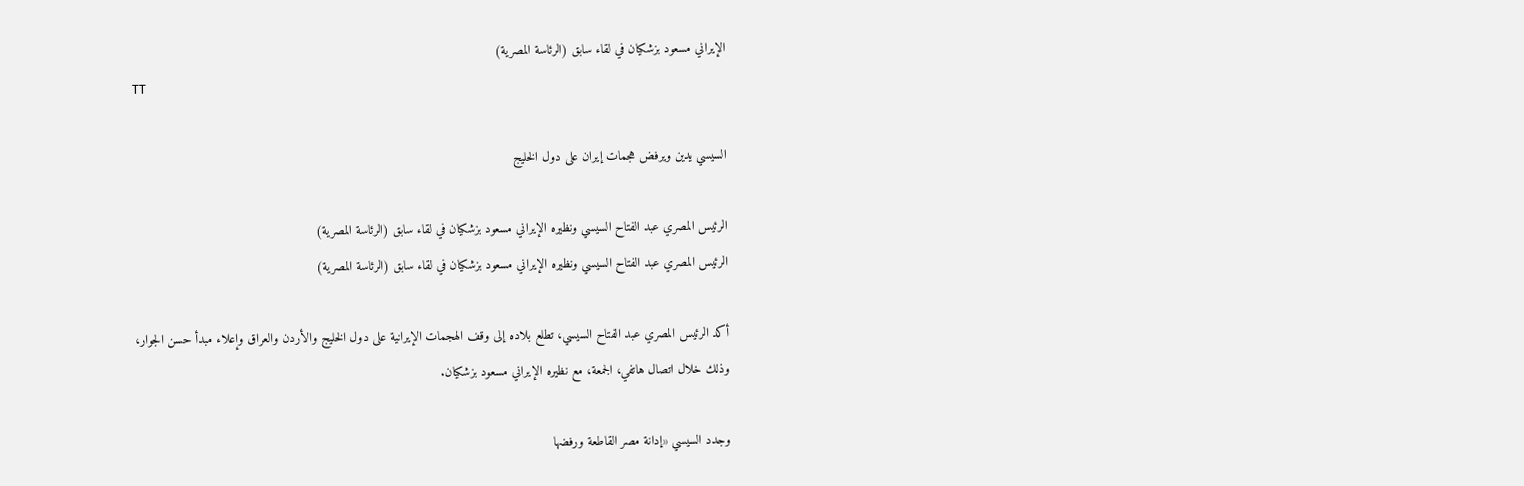الإيراني مسعود بزشكيان في لقاء سابق (الرئاسة المصرية)
TT

السيسي يدين ويرفض هجمات إيران على دول الخليج

الرئيس المصري عبد الفتاح السيسي ونظيره الإيراني مسعود بزشكيان في لقاء سابق (الرئاسة المصرية)
الرئيس المصري عبد الفتاح السيسي ونظيره الإيراني مسعود بزشكيان في لقاء سابق (الرئاسة المصرية)

أكد الرئيس المصري عبد الفتاح السيسي، تطلع بلاده إلى وقف الهجمات الإيرانية على دول الخليج والأردن والعراق وإعلاء مبدأ حسن الجوار، وذلك خلال اتصال هاتفي، الجمعة، مع نظيره الإيراني مسعود بزشكيان.

وجدد السيسي «إدانة مصر القاطعة ورفضها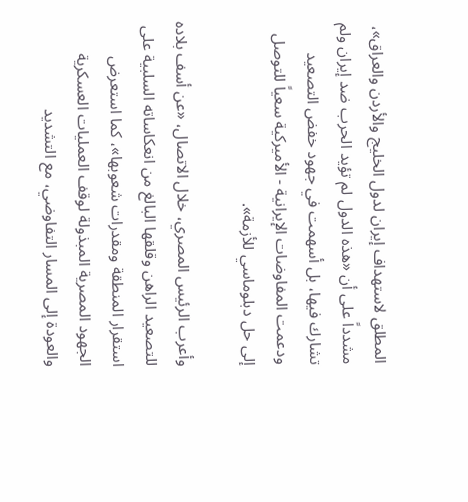المطلق لاستهداف إيران لدول الخليج والأردن والعراق»، مشدداً على أن «هذه الدول لم تؤيد الحرب ضد إيران ولم تشارك فيها، بل أسهمت في جهود خفض التصعيد ودعمت المفاوضات الإيرانية - الأميركية سعياً للتوصل إلى حل دبلوماسي للأزمة».

وأعرب الرئيس المصري، خلال الاتصال، «عن أسف بلاده للتصعيد الراهن وقلقها البالغ من انعكاساته السلبية على استقرار المنطقة ومقدرات شعوبها»، كما استعرض الجهود المصرية المبذولة لوقف العمليات العسكرية والعودة إلى المسار التفاوضي، مع التشديد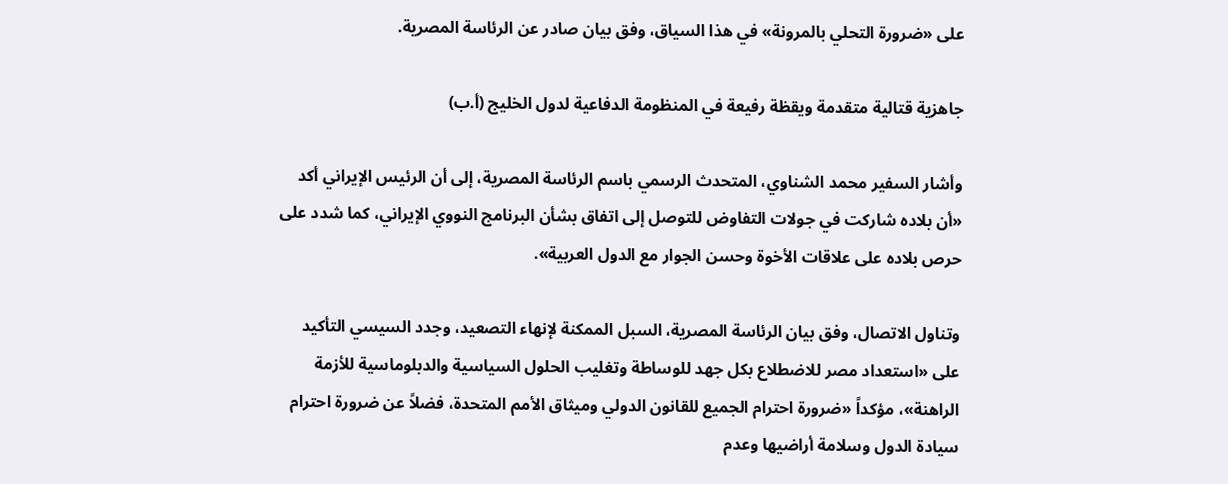على «ضرورة التحلي بالمرونة» في هذا السياق، وفق بيان صادر عن الرئاسة المصرية.

جاهزية قتالية متقدمة ويقظة رفيعة في المنظومة الدفاعية لدول الخليج (أ.ب)

وأشار السفير محمد الشناوي، المتحدث الرسمي باسم الرئاسة المصرية، إلى أن الرئيس الإيراني أكد «أن بلاده شاركت في جولات التفاوض للتوصل إلى اتفاق بشأن البرنامج النووي الإيراني، كما شدد على حرص بلاده على علاقات الأخوة وحسن الجوار مع الدول العربية».

وتناول الاتصال، وفق بيان الرئاسة المصرية، السبل الممكنة لإنهاء التصعيد، وجدد السيسي التأكيد على «استعداد مصر للاضطلاع بكل جهد للوساطة وتغليب الحلول السياسية والدبلوماسية للأزمة الراهنة»، مؤكداً «ضرورة احترام الجميع للقانون الدولي وميثاق الأمم المتحدة، فضلاً عن ضرورة احترام سيادة الدول وسلامة أراضيها وعدم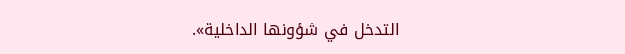التدخل في شؤونها الداخلية».